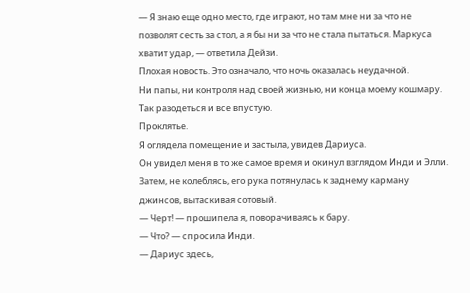— Я знаю еще одно место, где играют, но там мне ни за что не позволят сесть за стол, а я бы ни за что не стала пытаться. Маркуса хватит удар, — ответила Дейзи.
Плохая новость. Это означало, что ночь оказалась неудачной.
Ни папы, ни контроля над своей жизнью, ни конца моему кошмару.
Так разодеться и все впустую.
Проклятье.
Я оглядела помещение и застыла, увидев Дариуса.
Он увидел меня в то же самое время и окинул взглядом Инди и Элли. Затем, не колеблясь, его рука потянулась к заднему карману джинсов, вытаскивая сотовый.
— Черт! — прошипела я, поворачиваясь к бару.
— Что? — спросила Инди.
— Дариус здесь,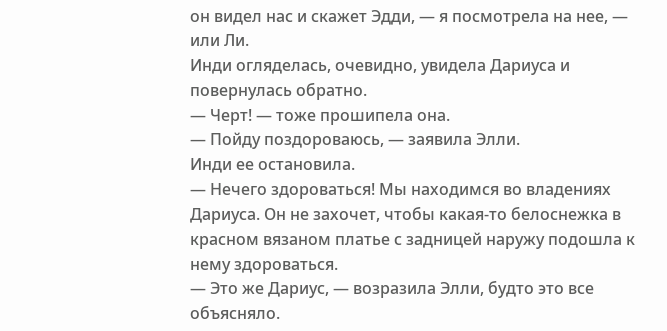он видел нас и скажет Эдди, — я посмотрела на нее, — или Ли.
Инди огляделась, очевидно, увидела Дариуса и повернулась обратно.
— Черт! — тоже прошипела она.
— Пойду поздороваюсь, — заявила Элли.
Инди ее остановила.
— Нечего здороваться! Мы находимся во владениях Дариуса. Он не захочет, чтобы какая-то белоснежка в красном вязаном платье с задницей наружу подошла к нему здороваться.
— Это же Дариус, — возразила Элли, будто это все объясняло.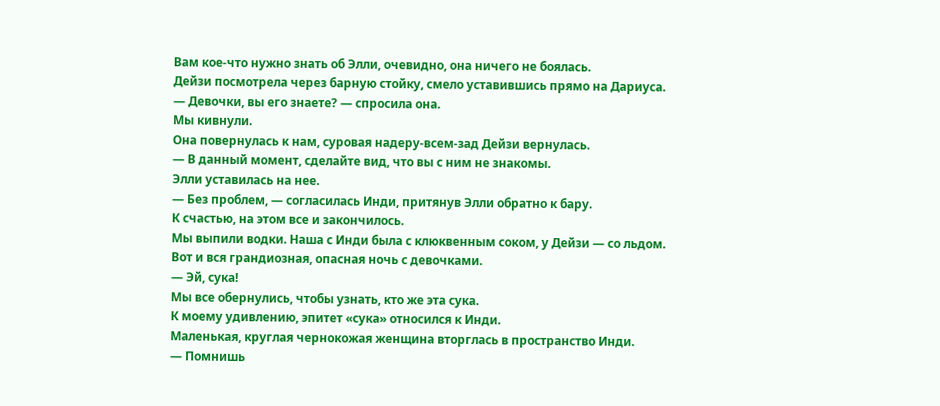Вам кое-что нужно знать об Элли, очевидно, она ничего не боялась.
Дейзи посмотрела через барную стойку, смело уставившись прямо на Дариуса.
— Девочки, вы его знаете? — спросила она.
Мы кивнули.
Она повернулась к нам, суровая надеру-всем-зад Дейзи вернулась.
— В данный момент, сделайте вид, что вы с ним не знакомы.
Элли уставилась на нее.
— Без проблем, — согласилась Инди, притянув Элли обратно к бару.
К счастью, на этом все и закончилось.
Мы выпили водки. Наша с Инди была с клюквенным соком, у Дейзи — со льдом.
Вот и вся грандиозная, опасная ночь с девочками.
— Эй, сука!
Мы все обернулись, чтобы узнать, кто же эта сука.
К моему удивлению, эпитет «сука» относился к Инди.
Маленькая, круглая чернокожая женщина вторглась в пространство Инди.
— Помнишь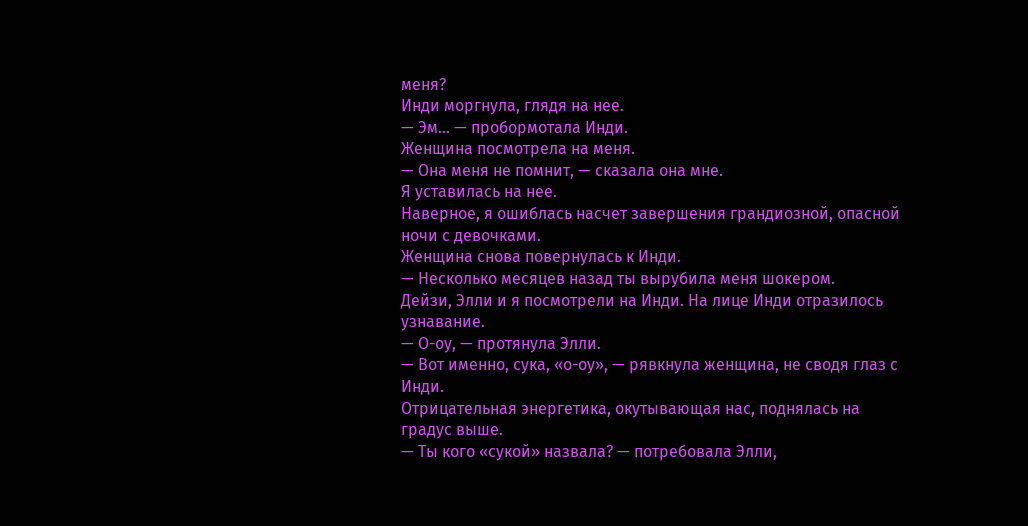меня?
Инди моргнула, глядя на нее.
— Эм… — пробормотала Инди.
Женщина посмотрела на меня.
— Она меня не помнит, — сказала она мне.
Я уставилась на нее.
Наверное, я ошиблась насчет завершения грандиозной, опасной ночи с девочками.
Женщина снова повернулась к Инди.
— Несколько месяцев назад ты вырубила меня шокером.
Дейзи, Элли и я посмотрели на Инди. На лице Инди отразилось узнавание.
— О-оу, — протянула Элли.
— Вот именно, сука, «о-оу», — рявкнула женщина, не сводя глаз с Инди.
Отрицательная энергетика, окутывающая нас, поднялась на градус выше.
— Ты кого «сукой» назвала? — потребовала Элли,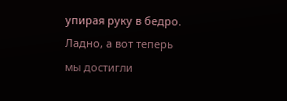упирая руку в бедро.
Ладно, а вот теперь мы достигли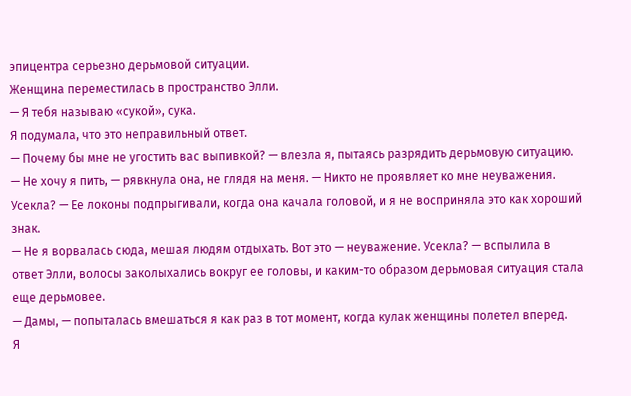эпицентра серьезно дерьмовой ситуации.
Женщина переместилась в пространство Элли.
— Я тебя называю «сукой», сука.
Я подумала, что это неправильный ответ.
— Почему бы мне не угостить вас выпивкой? — влезла я, пытаясь разрядить дерьмовую ситуацию.
— Не хочу я пить, — рявкнула она, не глядя на меня. — Никто не проявляет ко мне неуважения. Усекла? — Ее локоны подпрыгивали, когда она качала головой, и я не восприняла это как хороший знак.
— Не я ворвалась сюда, мешая людям отдыхать. Вот это — неуважение. Усекла? — вспылила в ответ Элли, волосы заколыхались вокруг ее головы, и каким-то образом дерьмовая ситуация стала еще дерьмовее.
— Дамы, — попыталась вмешаться я как раз в тот момент, когда кулак женщины полетел вперед.
Я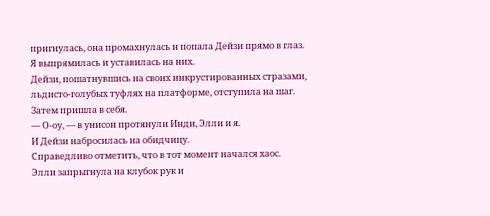пригнулась, она промахнулась и попала Дейзи прямо в глаз.
Я выпрямилась и уставилась на них.
Дейзи, пошатнувшись на своих инкрустированных стразами, льдисто-голубых туфлях на платформе, отступила на шаг.
Затем пришла в себя.
— О-оу, — в унисон протянули Инди, Элли и я.
И Дейзи набросилась на обидчицу.
Справедливо отметить, что в тот момент начался хаос.
Элли запрыгнула на клубок рук и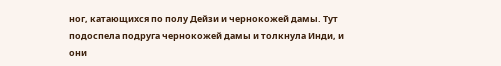ног, катающихся по полу Дейзи и чернокожей дамы. Тут подоспела подруга чернокожей дамы и толкнула Инди, и они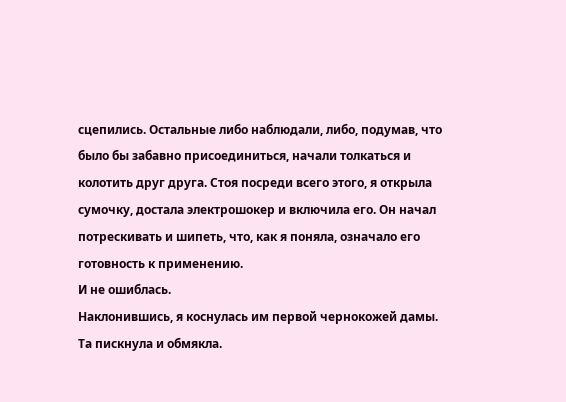сцепились. Остальные либо наблюдали, либо, подумав, что было бы забавно присоединиться, начали толкаться и колотить друг друга. Стоя посреди всего этого, я открыла сумочку, достала электрошокер и включила его. Он начал потрескивать и шипеть, что, как я поняла, означало его готовность к применению.
И не ошиблась.
Наклонившись, я коснулась им первой чернокожей дамы. Та пискнула и обмякла.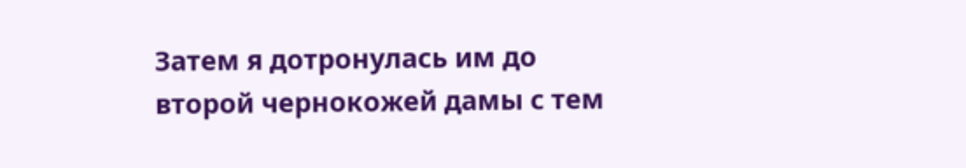Затем я дотронулась им до второй чернокожей дамы с тем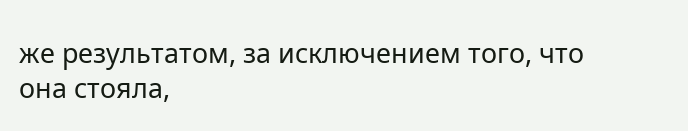же результатом, за исключением того, что она стояла,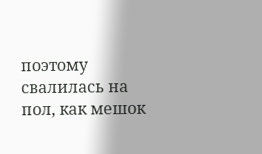поэтому свалилась на пол, как мешок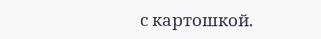с картошкой.